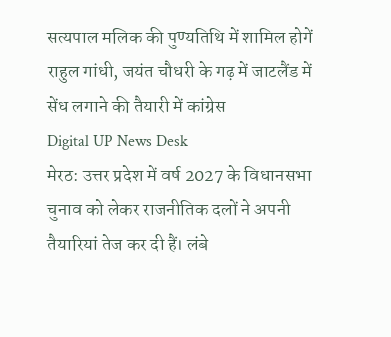सत्यपाल मलिक की पुण्यतिथि में शामिल होगें राहुल गांधी, जयंत चौधरी के गढ़ में जाटलैंड में सेंध लगाने की तैयारी में कांग्रेस
Digital UP News Desk
मेरठ: उत्तर प्रदेश में वर्ष 2027 के विधानसभा चुनाव को लेकर राजनीतिक दलों ने अपनी तैयारियां तेज कर दी हैं। लंबे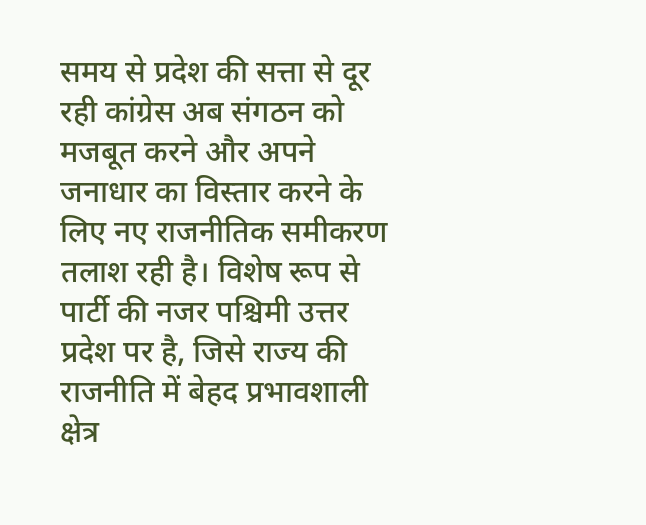समय से प्रदेश की सत्ता से दूर रही कांग्रेस अब संगठन को मजबूत करने और अपने जनाधार का विस्तार करने के लिए नए राजनीतिक समीकरण तलाश रही है। विशेष रूप से पार्टी की नजर पश्चिमी उत्तर प्रदेश पर है, जिसे राज्य की राजनीति में बेहद प्रभावशाली क्षेत्र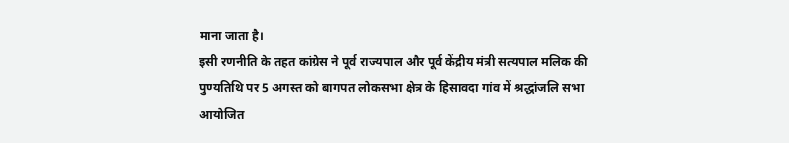माना जाता है।
इसी रणनीति के तहत कांग्रेस ने पूर्व राज्यपाल और पूर्व केंद्रीय मंत्री सत्यपाल मलिक की पुण्यतिथि पर 5 अगस्त को बागपत लोकसभा क्षेत्र के हिसावदा गांव में श्रद्धांजलि सभा आयोजित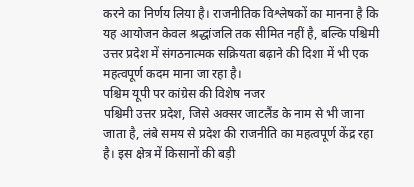करने का निर्णय लिया है। राजनीतिक विश्लेषकों का मानना है कि यह आयोजन केवल श्रद्धांजलि तक सीमित नहीं है, बल्कि पश्चिमी उत्तर प्रदेश में संगठनात्मक सक्रियता बढ़ाने की दिशा में भी एक महत्वपूर्ण कदम माना जा रहा है।
पश्चिम यूपी पर कांग्रेस की विशेष नजर
पश्चिमी उत्तर प्रदेश, जिसे अक्सर जाटलैंड के नाम से भी जाना जाता है, लंबे समय से प्रदेश की राजनीति का महत्वपूर्ण केंद्र रहा है। इस क्षेत्र में किसानों की बड़ी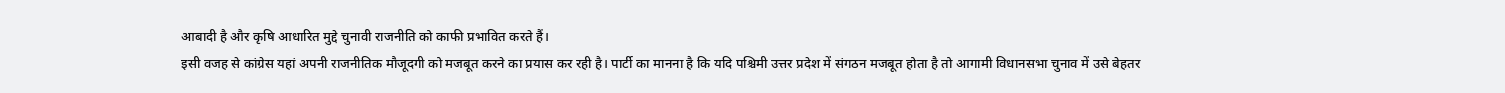आबादी है और कृषि आधारित मुद्दे चुनावी राजनीति को काफी प्रभावित करते हैं।
इसी वजह से कांग्रेस यहां अपनी राजनीतिक मौजूदगी को मजबूत करने का प्रयास कर रही है। पार्टी का मानना है कि यदि पश्चिमी उत्तर प्रदेश में संगठन मजबूत होता है तो आगामी विधानसभा चुनाव में उसे बेहतर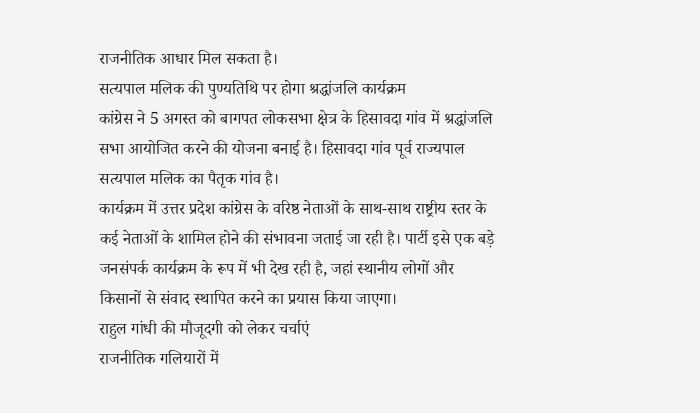राजनीतिक आधार मिल सकता है।
सत्यपाल मलिक की पुण्यतिथि पर होगा श्रद्धांजलि कार्यक्रम
कांग्रेस ने 5 अगस्त को बागपत लोकसभा क्षेत्र के हिसावदा गांव में श्रद्धांजलि सभा आयोजित करने की योजना बनाई है। हिसावदा गांव पूर्व राज्यपाल सत्यपाल मलिक का पैतृक गांव है।
कार्यक्रम में उत्तर प्रदेश कांग्रेस के वरिष्ठ नेताओं के साथ-साथ राष्ट्रीय स्तर के कई नेताओं के शामिल होने की संभावना जताई जा रही है। पार्टी इसे एक बड़े जनसंपर्क कार्यक्रम के रूप में भी देख रही है, जहां स्थानीय लोगों और किसानों से संवाद स्थापित करने का प्रयास किया जाएगा।
राहुल गांधी की मौजूदगी को लेकर चर्चाएं
राजनीतिक गलियारों में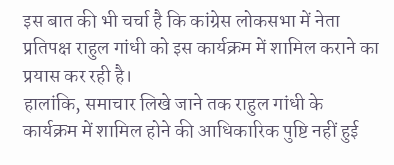इस बात की भी चर्चा है कि कांग्रेस लोकसभा में नेता प्रतिपक्ष राहुल गांधी को इस कार्यक्रम में शामिल कराने का प्रयास कर रही है।
हालांकि, समाचार लिखे जाने तक राहुल गांधी के कार्यक्रम में शामिल होने की आधिकारिक पुष्टि नहीं हुई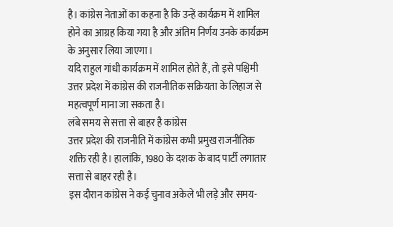है। कांग्रेस नेताओं का कहना है कि उन्हें कार्यक्रम में शामिल होने का आग्रह किया गया है और अंतिम निर्णय उनके कार्यक्रम के अनुसार लिया जाएगा।
यदि राहुल गांधी कार्यक्रम में शामिल होते हैं, तो इसे पश्चिमी उत्तर प्रदेश में कांग्रेस की राजनीतिक सक्रियता के लिहाज से महत्वपूर्ण माना जा सकता है।
लंबे समय से सत्ता से बाहर है कांग्रेस
उत्तर प्रदेश की राजनीति में कांग्रेस कभी प्रमुख राजनीतिक शक्ति रही है। हालांकि, 1980 के दशक के बाद पार्टी लगातार सत्ता से बाहर रही है।
इस दौरान कांग्रेस ने कई चुनाव अकेले भी लड़े और समय-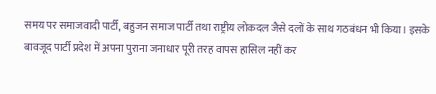समय पर समाजवादी पार्टी, बहुजन समाज पार्टी तथा राष्ट्रीय लोकदल जैसे दलों के साथ गठबंधन भी किया। इसके बावजूद पार्टी प्रदेश में अपना पुराना जनाधार पूरी तरह वापस हासिल नहीं कर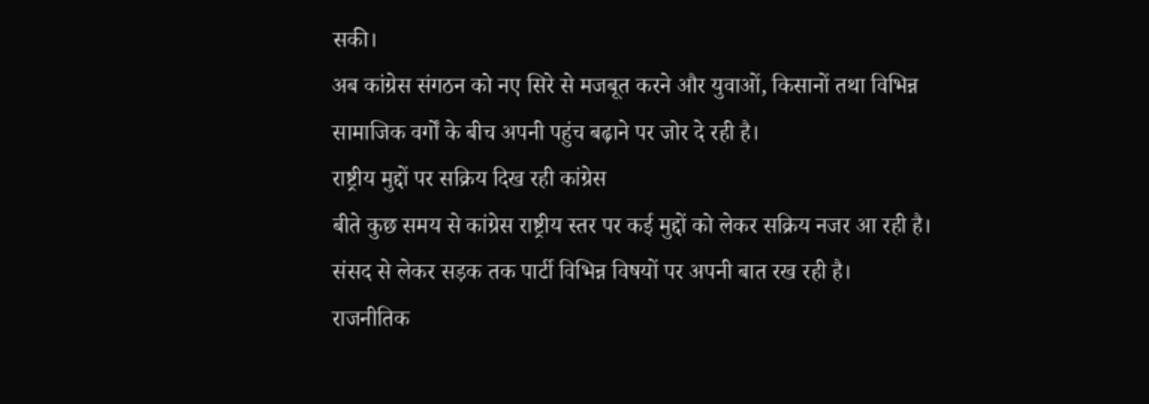सकी।
अब कांग्रेस संगठन को नए सिरे से मजबूत करने और युवाओं, किसानों तथा विभिन्न सामाजिक वर्गों के बीच अपनी पहुंच बढ़ाने पर जोर दे रही है।
राष्ट्रीय मुद्दों पर सक्रिय दिख रही कांग्रेस
बीते कुछ समय से कांग्रेस राष्ट्रीय स्तर पर कई मुद्दों को लेकर सक्रिय नजर आ रही है। संसद से लेकर सड़क तक पार्टी विभिन्न विषयों पर अपनी बात रख रही है।
राजनीतिक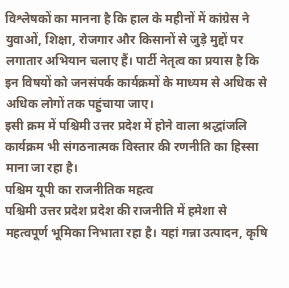विश्लेषकों का मानना है कि हाल के महीनों में कांग्रेस ने युवाओं, शिक्षा, रोजगार और किसानों से जुड़े मुद्दों पर लगातार अभियान चलाए हैं। पार्टी नेतृत्व का प्रयास है कि इन विषयों को जनसंपर्क कार्यक्रमों के माध्यम से अधिक से अधिक लोगों तक पहुंचाया जाए।
इसी क्रम में पश्चिमी उत्तर प्रदेश में होने वाला श्रद्धांजलि कार्यक्रम भी संगठनात्मक विस्तार की रणनीति का हिस्सा माना जा रहा है।
पश्चिम यूपी का राजनीतिक महत्व
पश्चिमी उत्तर प्रदेश प्रदेश की राजनीति में हमेशा से महत्वपूर्ण भूमिका निभाता रहा है। यहां गन्ना उत्पादन, कृषि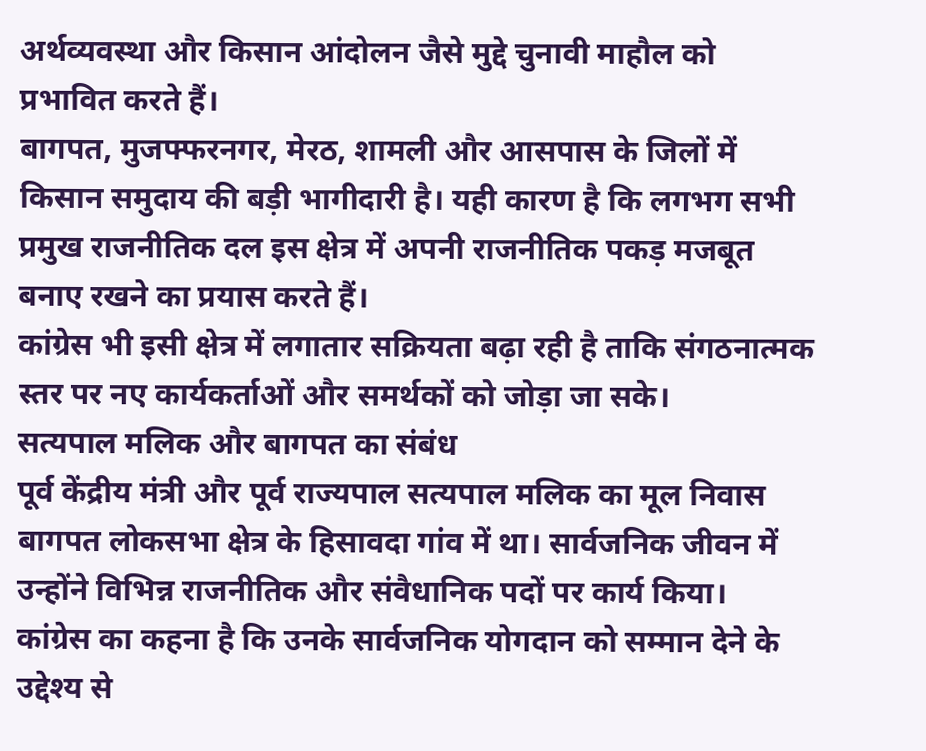अर्थव्यवस्था और किसान आंदोलन जैसे मुद्दे चुनावी माहौल को प्रभावित करते हैं।
बागपत, मुजफ्फरनगर, मेरठ, शामली और आसपास के जिलों में किसान समुदाय की बड़ी भागीदारी है। यही कारण है कि लगभग सभी प्रमुख राजनीतिक दल इस क्षेत्र में अपनी राजनीतिक पकड़ मजबूत बनाए रखने का प्रयास करते हैं।
कांग्रेस भी इसी क्षेत्र में लगातार सक्रियता बढ़ा रही है ताकि संगठनात्मक स्तर पर नए कार्यकर्ताओं और समर्थकों को जोड़ा जा सके।
सत्यपाल मलिक और बागपत का संबंध
पूर्व केंद्रीय मंत्री और पूर्व राज्यपाल सत्यपाल मलिक का मूल निवास बागपत लोकसभा क्षेत्र के हिसावदा गांव में था। सार्वजनिक जीवन में उन्होंने विभिन्न राजनीतिक और संवैधानिक पदों पर कार्य किया।
कांग्रेस का कहना है कि उनके सार्वजनिक योगदान को सम्मान देने के उद्देश्य से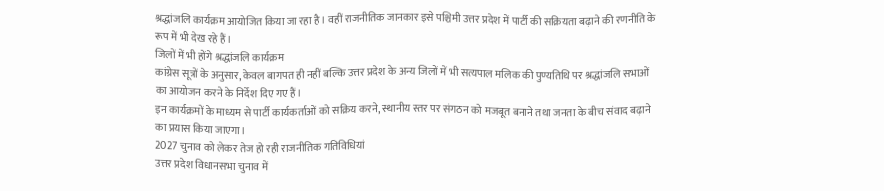श्रद्धांजलि कार्यक्रम आयोजित किया जा रहा है। वहीं राजनीतिक जानकार इसे पश्चिमी उत्तर प्रदेश में पार्टी की सक्रियता बढ़ाने की रणनीति के रूप में भी देख रहे हैं।
जिलों में भी होंगे श्रद्धांजलि कार्यक्रम
कांग्रेस सूत्रों के अनुसार, केवल बागपत ही नहीं बल्कि उत्तर प्रदेश के अन्य जिलों में भी सत्यपाल मलिक की पुण्यतिथि पर श्रद्धांजलि सभाओं का आयोजन करने के निर्देश दिए गए हैं।
इन कार्यक्रमों के माध्यम से पार्टी कार्यकर्ताओं को सक्रिय करने, स्थानीय स्तर पर संगठन को मजबूत बनाने तथा जनता के बीच संवाद बढ़ाने का प्रयास किया जाएगा।
2027 चुनाव को लेकर तेज हो रही राजनीतिक गतिविधियां
उत्तर प्रदेश विधानसभा चुनाव में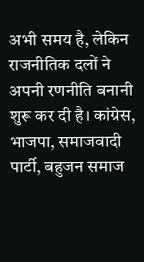अभी समय है, लेकिन राजनीतिक दलों ने अपनी रणनीति बनानी शुरू कर दी है। कांग्रेस, भाजपा, समाजवादी पार्टी, बहुजन समाज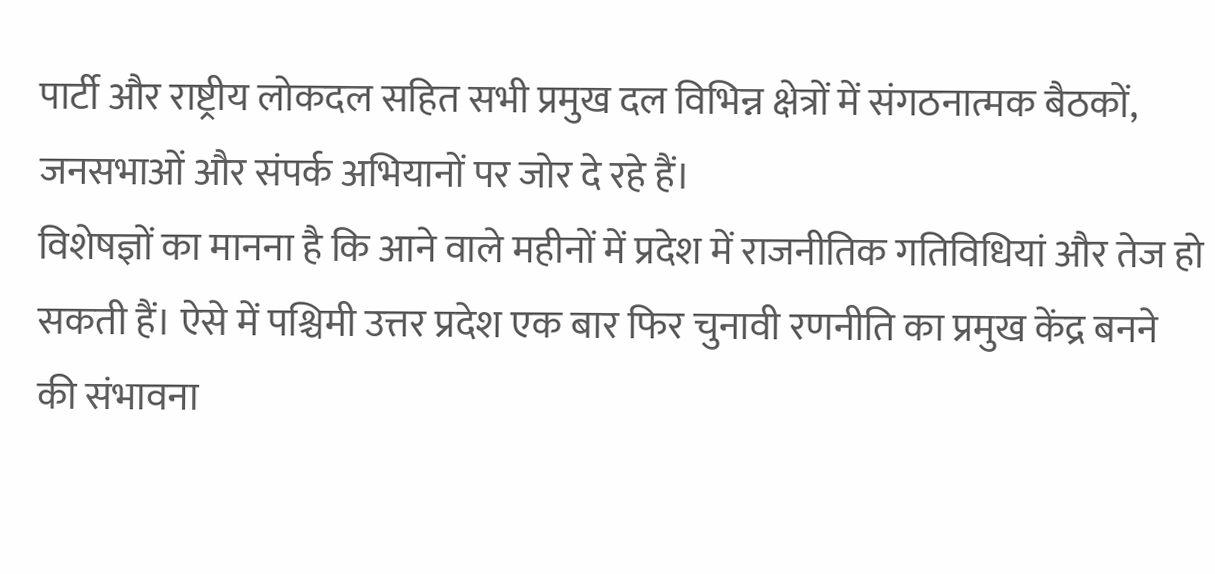पार्टी और राष्ट्रीय लोकदल सहित सभी प्रमुख दल विभिन्न क्षेत्रों में संगठनात्मक बैठकों, जनसभाओं और संपर्क अभियानों पर जोर दे रहे हैं।
विशेषज्ञों का मानना है कि आने वाले महीनों में प्रदेश में राजनीतिक गतिविधियां और तेज हो सकती हैं। ऐसे में पश्चिमी उत्तर प्रदेश एक बार फिर चुनावी रणनीति का प्रमुख केंद्र बनने की संभावना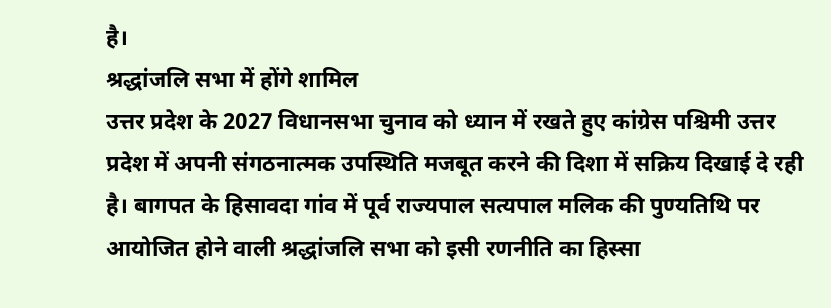है।
श्रद्धांजलि सभा में होंगे शामिल
उत्तर प्रदेश के 2027 विधानसभा चुनाव को ध्यान में रखते हुए कांग्रेस पश्चिमी उत्तर प्रदेश में अपनी संगठनात्मक उपस्थिति मजबूत करने की दिशा में सक्रिय दिखाई दे रही है। बागपत के हिसावदा गांव में पूर्व राज्यपाल सत्यपाल मलिक की पुण्यतिथि पर आयोजित होने वाली श्रद्धांजलि सभा को इसी रणनीति का हिस्सा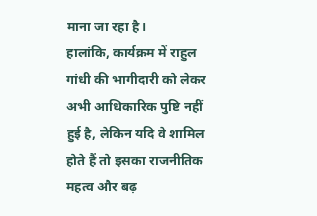माना जा रहा है।
हालांकि, कार्यक्रम में राहुल गांधी की भागीदारी को लेकर अभी आधिकारिक पुष्टि नहीं हुई है, लेकिन यदि वे शामिल होते हैं तो इसका राजनीतिक महत्व और बढ़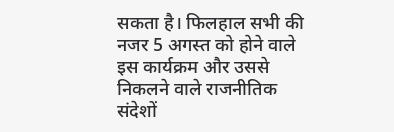सकता है। फिलहाल सभी की नजर 5 अगस्त को होने वाले इस कार्यक्रम और उससे निकलने वाले राजनीतिक संदेशों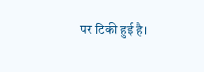पर टिकी हुई है।